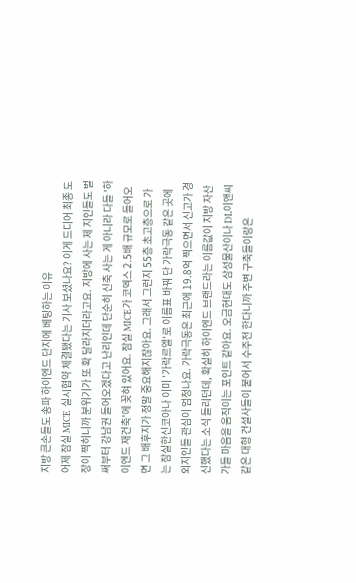지방 큰손들도 송파 하이엔드 단지에 베팅하는 이유
어제 잠실 MICE 실시협약 체결됐다는 기사 보셨나요? 이게 드디어 최종 도장이 찍히니까 분위기가 또 확 달라지더라고요. 지방에 사는 제 지인들도 벌써부터 강남권 들어오겠다고 난리인데 단순히 신축 사는 게 아니라 다들 '하이엔드 재건축'에 꽂혀 있어요. 잠실 MICE가 코엑스 2.5배 규모로 들어오면 그 배후지가 정말 중요해지잖아요. 그래서 그런지 55층 초고층으로 가는 잠실한신코아나 이미 '가락르엘'로 이름표 바꿔 단 가락극동 같은 곳에 외지인들 관심이 엄청나요. 가락극동은 최근에 19.8억 찍으면서 신고가 경신했다는 소식 들리던데, 확실히 하이엔드 브랜드라는 이름값이 지방 자산가들 마음을 움직이는 포인트 같아요. 오금현대도 삼성물산이나 DL이앤씨 같은 대형 건설사들이 붙어서 수주전 한다니까 주변 구축들이랑은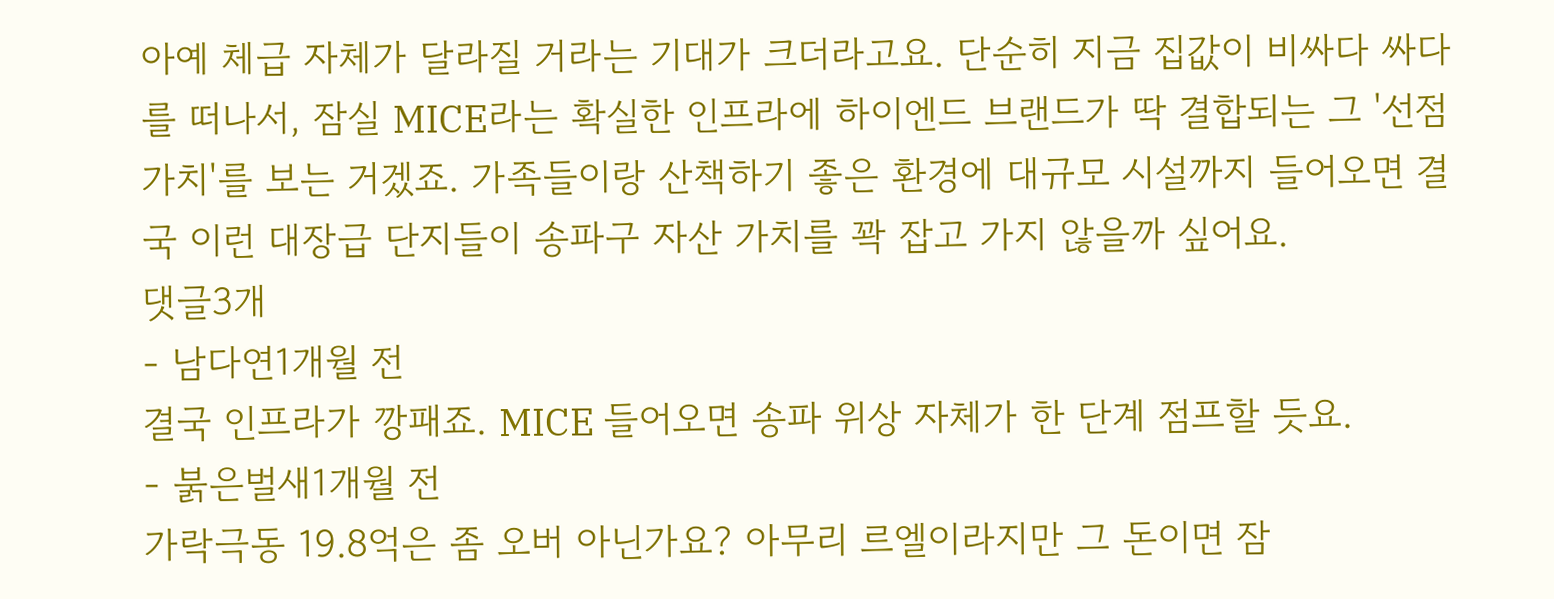아예 체급 자체가 달라질 거라는 기대가 크더라고요. 단순히 지금 집값이 비싸다 싸다를 떠나서, 잠실 MICE라는 확실한 인프라에 하이엔드 브랜드가 딱 결합되는 그 '선점 가치'를 보는 거겠죠. 가족들이랑 산책하기 좋은 환경에 대규모 시설까지 들어오면 결국 이런 대장급 단지들이 송파구 자산 가치를 꽉 잡고 가지 않을까 싶어요.
댓글3개
- 남다연1개월 전
결국 인프라가 깡패죠. MICE 들어오면 송파 위상 자체가 한 단계 점프할 듯요.
- 붉은벌새1개월 전
가락극동 19.8억은 좀 오버 아닌가요? 아무리 르엘이라지만 그 돈이면 잠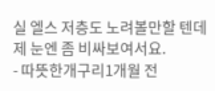실 엘스 저층도 노려볼만할 텐데 제 눈엔 좀 비싸보여서요.
- 따뜻한개구리1개월 전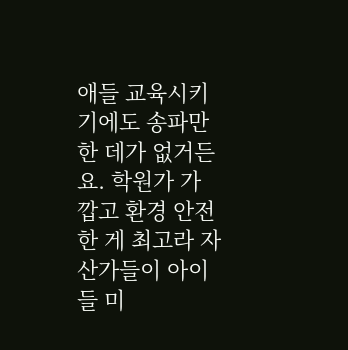애들 교육시키기에도 송파만한 데가 없거든요. 학원가 가깝고 환경 안전한 게 최고라 자산가들이 아이들 미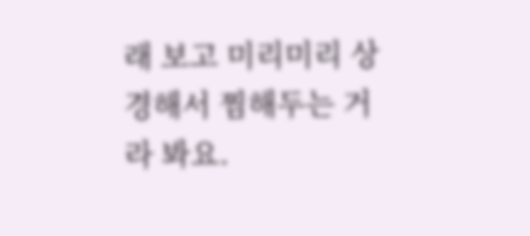래 보고 미리미리 상경해서 찜해두는 거라 봐요.